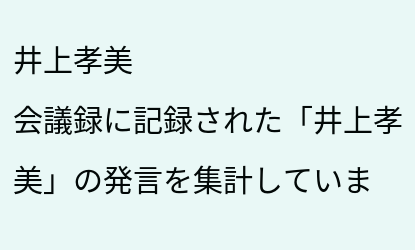井上孝美
会議録に記録された「井上孝美」の発言を集計していま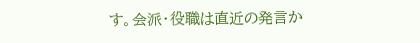す。会派・役職は直近の発言か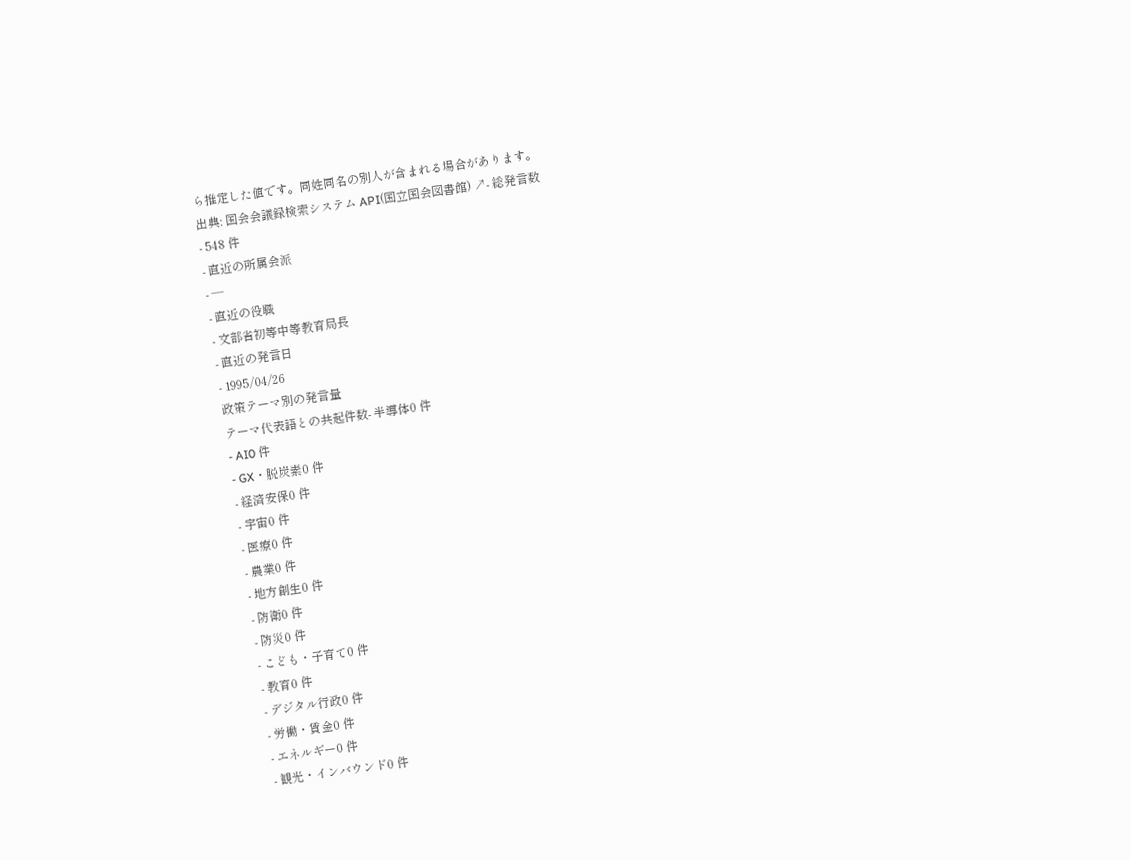ら推定した値です。同姓同名の別人が含まれる場合があります。
出典: 国会会議録検索システム API(国立国会図書館) ↗- 総発言数
- 548 件
- 直近の所属会派
- —
- 直近の役職
- 文部省初等中等教育局長
- 直近の発言日
- 1995/04/26
政策テーマ別の発言量
テーマ代表語との共起件数- 半導体0 件
- AI0 件
- GX・脱炭素0 件
- 経済安保0 件
- 宇宙0 件
- 医療0 件
- 農業0 件
- 地方創生0 件
- 防衛0 件
- 防災0 件
- こども・子育て0 件
- 教育0 件
- デジタル行政0 件
- 労働・賃金0 件
- エネルギー0 件
- 観光・インバウンド0 件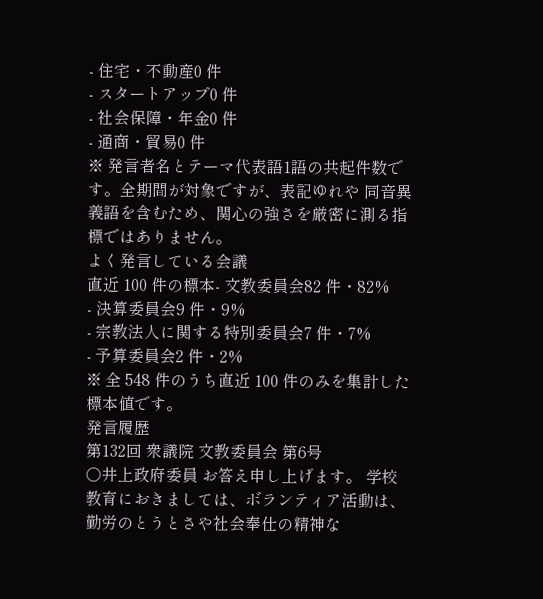- 住宅・不動産0 件
- スタートアップ0 件
- 社会保障・年金0 件
- 通商・貿易0 件
※ 発言者名とテーマ代表語1語の共起件数です。全期間が対象ですが、表記ゆれや 同音異義語を含むため、関心の強さを厳密に測る指標ではありません。
よく発言している会議
直近 100 件の標本- 文教委員会82 件・82%
- 決算委員会9 件・9%
- 宗教法人に関する特別委員会7 件・7%
- 予算委員会2 件・2%
※ 全 548 件のうち直近 100 件のみを集計した標本値です。
発言履歴
第132回 衆議院 文教委員会 第6号
○井上政府委員 お答え申し上げます。 学校教育におきましては、ボランティア活動は、勤労のとうとさや社会奉仕の精神な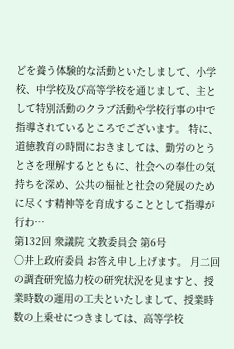どを養う体験的な活動といたしまして、小学校、中学校及び高等学校を通じまして、主として特別活動のクラブ活動や学校行事の中で指導されているところでございます。 特に、道徳教育の時間におきましては、勤労のとうとさを理解するとともに、社会への奉仕の気持ちを深め、公共の福祉と社会の発展のために尽くす精神等を育成することとして指導が行わ…
第132回 衆議院 文教委員会 第6号
○井上政府委員 お答え申し上げます。 月二回の調査研究協力校の研究状況を見ますと、授業時数の運用の工夫といたしまして、授業時数の上乗せにつきましては、高等学校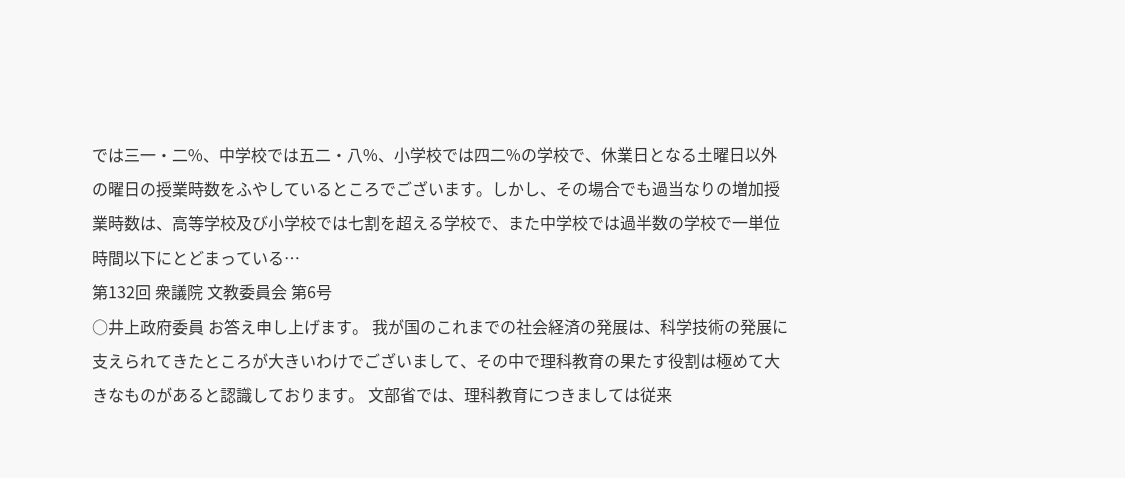では三一・二%、中学校では五二・八%、小学校では四二%の学校で、休業日となる土曜日以外の曜日の授業時数をふやしているところでございます。しかし、その場合でも過当なりの増加授業時数は、高等学校及び小学校では七割を超える学校で、また中学校では過半数の学校で一単位時間以下にとどまっている…
第132回 衆議院 文教委員会 第6号
○井上政府委員 お答え申し上げます。 我が国のこれまでの社会経済の発展は、科学技術の発展に支えられてきたところが大きいわけでございまして、その中で理科教育の果たす役割は極めて大きなものがあると認識しております。 文部省では、理科教育につきましては従来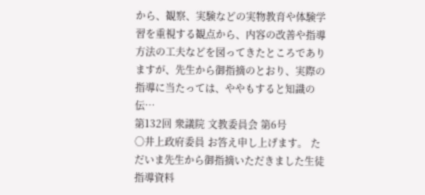から、観察、実験などの実物教育や体験学習を重視する観点から、内容の改善や指導方法の工夫などを図ってきたところでありますが、先生から御指摘のとおり、実際の指導に当たっては、ややもすると知識の伝…
第132回 衆議院 文教委員会 第6号
○井上政府委員 お答え申し上げます。 ただいま先生から御指摘いただきました生徒指導資料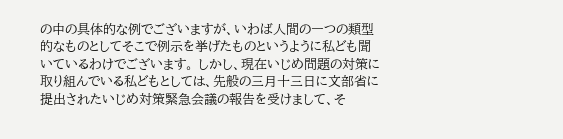の中の具体的な例でございますが、いわば人間の一つの類型的なものとしてそこで例示を挙げたものというように私ども聞いているわけでございます。 しかし、現在いじめ問題の対策に取り組んでいる私どもとしては、先般の三月十三日に文部省に提出されたいじめ対策緊急会議の報告を受けまして、そ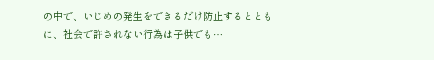の中で、いじめの発生をできるだけ防止するとともに、社会で許されない行為は子供でも…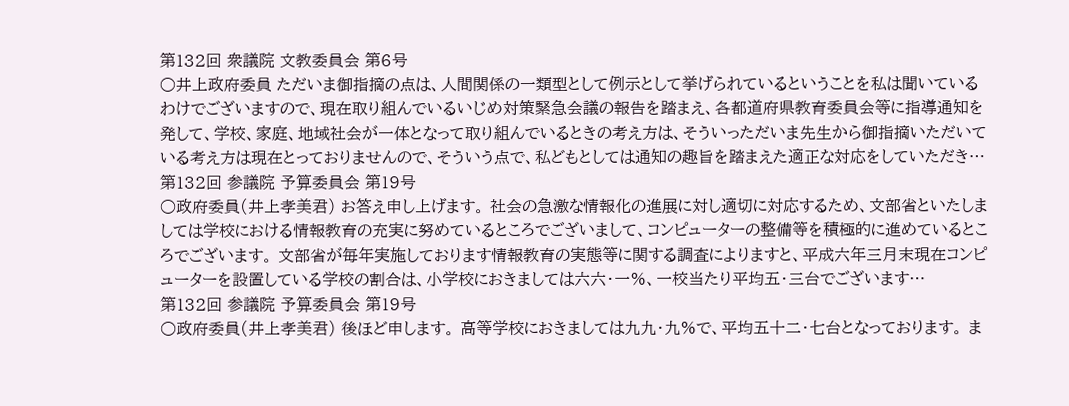第132回 衆議院 文教委員会 第6号
○井上政府委員 ただいま御指摘の点は、人間関係の一類型として例示として挙げられているということを私は聞いているわけでございますので、現在取り組んでいるいじめ対策緊急会議の報告を踏まえ、各都道府県教育委員会等に指導通知を発して、学校、家庭、地域社会が一体となって取り組んでいるときの考え方は、そういっただいま先生から御指摘いただいている考え方は現在とっておりませんので、そういう点で、私どもとしては通知の趣旨を踏まえた適正な対応をしていただき…
第132回 参議院 予算委員会 第19号
○政府委員(井上孝美君) お答え申し上げます。 社会の急激な情報化の進展に対し適切に対応するため、文部省といたしましては学校における情報教育の充実に努めているところでございまして、コンピューターの整備等を積極的に進めているところでございます。 文部省が毎年実施しております情報教育の実態等に関する調査によりますと、平成六年三月末現在コンピューターを設置している学校の割合は、小学校におきましては六六・一%、一校当たり平均五・三台でございます…
第132回 参議院 予算委員会 第19号
○政府委員(井上孝美君) 後ほど申します。 高等学校におきましては九九・九%で、平均五十二・七台となっております。 ま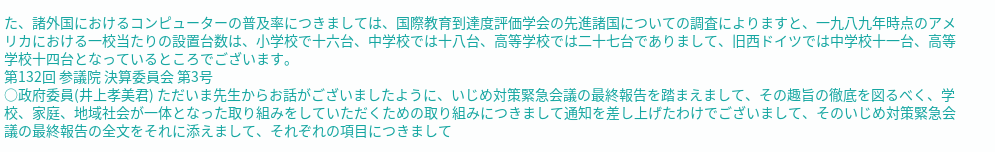た、諸外国におけるコンピューターの普及率につきましては、国際教育到達度評価学会の先進諸国についての調査によりますと、一九八九年時点のアメリカにおける一校当たりの設置台数は、小学校で十六台、中学校では十八台、高等学校では二十七台でありまして、旧西ドイツでは中学校十一台、高等学校十四台となっているところでございます。
第132回 参議院 決算委員会 第3号
○政府委員(井上孝美君) ただいま先生からお話がございましたように、いじめ対策緊急会議の最終報告を踏まえまして、その趣旨の徹底を図るべく、学校、家庭、地域社会が一体となった取り組みをしていただくための取り組みにつきまして通知を差し上げたわけでございまして、そのいじめ対策緊急会議の最終報告の全文をそれに添えまして、それぞれの項目につきまして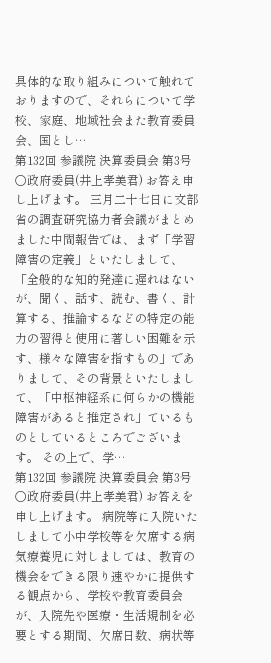具体的な取り組みについて触れておりますので、それらについて学校、家庭、地域社会また教育委員会、国とし…
第132回 参議院 決算委員会 第3号
○政府委員(井上孝美君) お答え申し上げます。 三月二十七日に文部省の調査研究協力者会議がまとめました中間報告では、まず「学習障害の定義」といたしまして、「全般的な知的発達に遅れはないが、聞く、話す、読む、書く、計算する、推論するなどの特定の能力の習得と使用に著しい困難を示す、様々な障害を指すもの」でありまして、その背景といたしまして、「中枢神経系に何らかの機能障害があると推定され」ているものとしているところでございます。 その上で、学…
第132回 参議院 決算委員会 第3号
○政府委員(井上孝美君) お答えを申し上げます。 病院等に入院いたしまして小中学校等を欠席する病気療養児に対しましては、教育の機会をできる限り速やかに提供する観点から、学校や教育委員会が、入院先や医療・生活規制を必要とする期間、欠席日数、病状等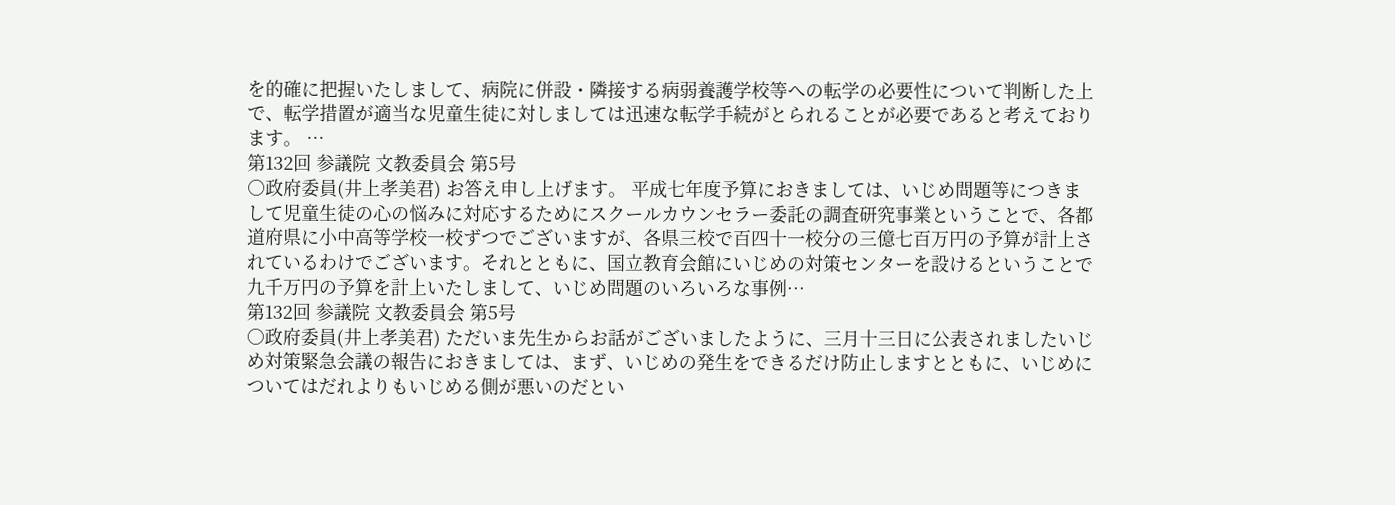を的確に把握いたしまして、病院に併設・隣接する病弱養護学校等への転学の必要性について判断した上で、転学措置が適当な児童生徒に対しましては迅速な転学手続がとられることが必要であると考えております。 …
第132回 参議院 文教委員会 第5号
○政府委員(井上孝美君) お答え申し上げます。 平成七年度予算におきましては、いじめ問題等につきまして児童生徒の心の悩みに対応するためにスクールカウンセラー委託の調査研究事業ということで、各都道府県に小中高等学校一校ずつでございますが、各県三校で百四十一校分の三億七百万円の予算が計上されているわけでございます。それとともに、国立教育会館にいじめの対策センターを設けるということで九千万円の予算を計上いたしまして、いじめ問題のいろいろな事例…
第132回 参議院 文教委員会 第5号
○政府委員(井上孝美君) ただいま先生からお話がございましたように、三月十三日に公表されましたいじめ対策緊急会議の報告におきましては、まず、いじめの発生をできるだけ防止しますとともに、いじめについてはだれよりもいじめる側が悪いのだとい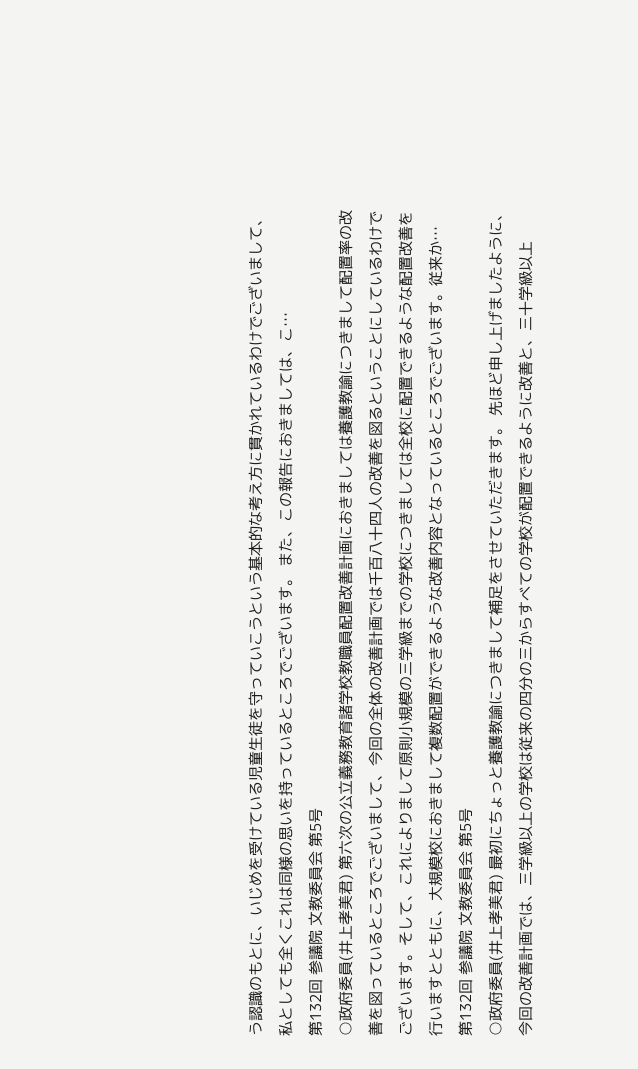う認識のもとに、いじめを受けている児童生徒を守っていこうという基本的な考え方に貫かれているわけでございまして、私としても全くこれは同様の思いを持っているところでございます。 また、この報告におきましては、こ…
第132回 参議院 文教委員会 第5号
○政府委員(井上孝美君) 第六次の公立義務教育諸学校教職員配置改善計画におきましては養護教諭につきまして配置率の改善を図っているところでございまして、今回の全体の改善計画では千百八十四人の改善を図るということにしているわけでございます。そして、これによりまして原則小規模の三学級までの学校につきましては全校に配置できるような配置改善を行いますとともに、大規模校におきまして複数配置ができるような改善内容となっているところでございます。従来か…
第132回 参議院 文教委員会 第5号
○政府委員(井上孝美君) 最初にちょっと養護教諭につきまして補足をさせていただきます。 先ほど申し上げましたように、今回の改善計画では、三学級以上の学校は従来の四分の三からすべての学校が配置できるように改善と、三十学級以上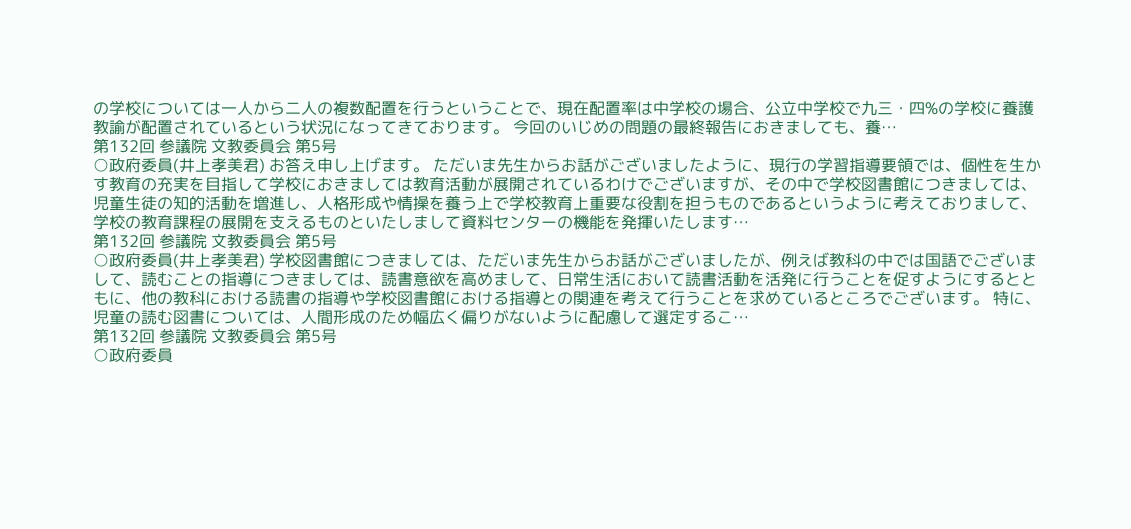の学校については一人から二人の複数配置を行うということで、現在配置率は中学校の場合、公立中学校で九三・四%の学校に養護教諭が配置されているという状況になってきております。 今回のいじめの問題の最終報告におきましても、養…
第132回 参議院 文教委員会 第5号
○政府委員(井上孝美君) お答え申し上げます。 ただいま先生からお話がございましたように、現行の学習指導要領では、個性を生かす教育の充実を目指して学校におきましては教育活動が展開されているわけでございますが、その中で学校図書館につきましては、児童生徒の知的活動を増進し、人格形成や情操を養う上で学校教育上重要な役割を担うものであるというように考えておりまして、学校の教育課程の展開を支えるものといたしまして資料センターの機能を発揮いたします…
第132回 参議院 文教委員会 第5号
○政府委員(井上孝美君) 学校図書館につきましては、ただいま先生からお話がございましたが、例えば教科の中では国語でございまして、読むことの指導につきましては、読書意欲を高めまして、日常生活において読書活動を活発に行うことを促すようにするとともに、他の教科における読書の指導や学校図書館における指導との関連を考えて行うことを求めているところでございます。 特に、児童の読む図書については、人間形成のため幅広く偏りがないように配慮して選定するこ…
第132回 参議院 文教委員会 第5号
○政府委員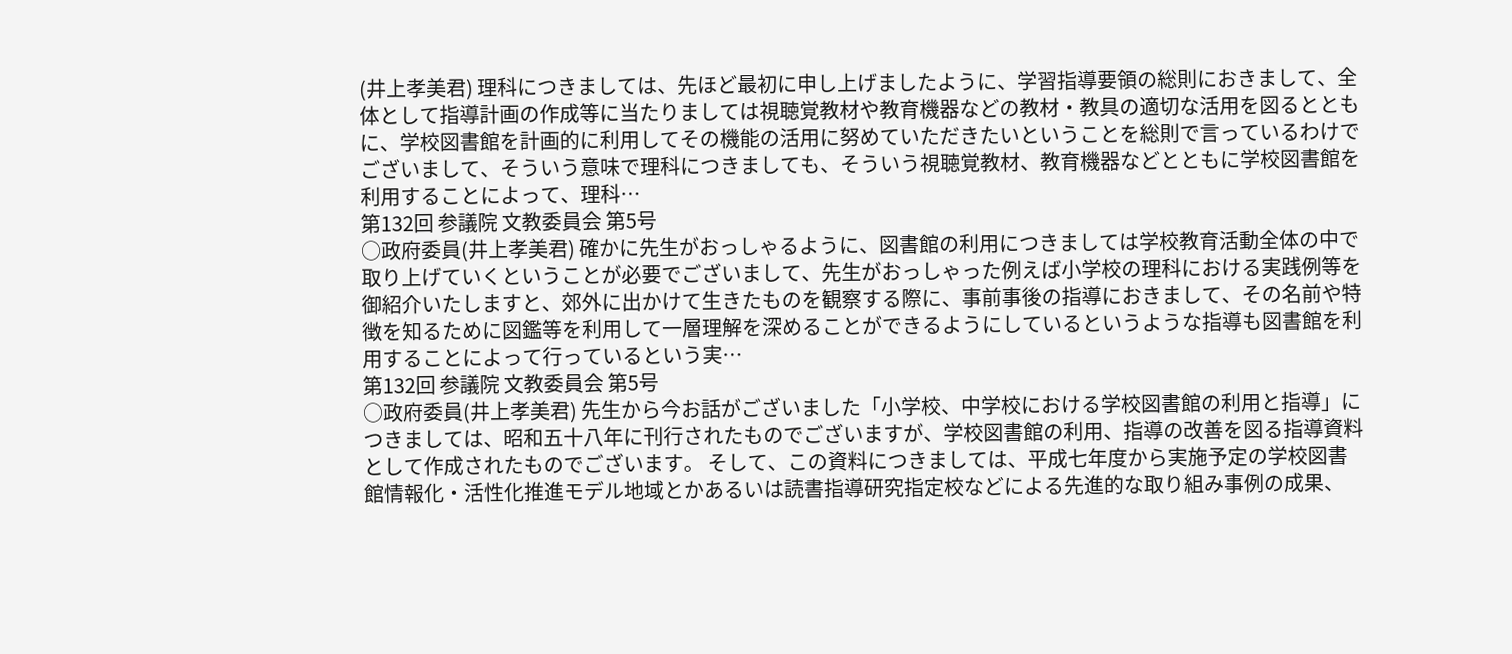(井上孝美君) 理科につきましては、先ほど最初に申し上げましたように、学習指導要領の総則におきまして、全体として指導計画の作成等に当たりましては視聴覚教材や教育機器などの教材・教具の適切な活用を図るとともに、学校図書館を計画的に利用してその機能の活用に努めていただきたいということを総則で言っているわけでございまして、そういう意味で理科につきましても、そういう視聴覚教材、教育機器などとともに学校図書館を利用することによって、理科…
第132回 参議院 文教委員会 第5号
○政府委員(井上孝美君) 確かに先生がおっしゃるように、図書館の利用につきましては学校教育活動全体の中で取り上げていくということが必要でございまして、先生がおっしゃった例えば小学校の理科における実践例等を御紹介いたしますと、郊外に出かけて生きたものを観察する際に、事前事後の指導におきまして、その名前や特徴を知るために図鑑等を利用して一層理解を深めることができるようにしているというような指導も図書館を利用することによって行っているという実…
第132回 参議院 文教委員会 第5号
○政府委員(井上孝美君) 先生から今お話がございました「小学校、中学校における学校図書館の利用と指導」につきましては、昭和五十八年に刊行されたものでございますが、学校図書館の利用、指導の改善を図る指導資料として作成されたものでございます。 そして、この資料につきましては、平成七年度から実施予定の学校図書館情報化・活性化推進モデル地域とかあるいは読書指導研究指定校などによる先進的な取り組み事例の成果、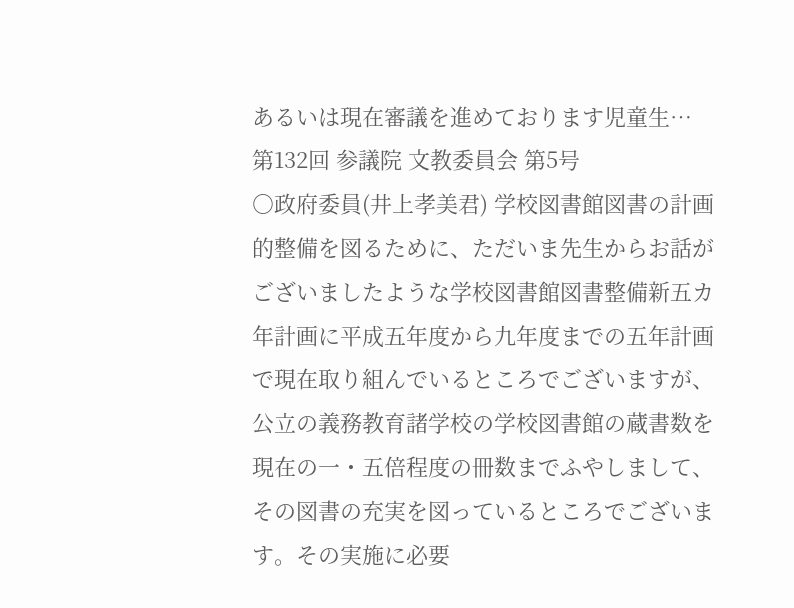あるいは現在審議を進めております児童生…
第132回 参議院 文教委員会 第5号
○政府委員(井上孝美君) 学校図書館図書の計画的整備を図るために、ただいま先生からお話がございましたような学校図書館図書整備新五カ年計画に平成五年度から九年度までの五年計画で現在取り組んでいるところでございますが、公立の義務教育諸学校の学校図書館の蔵書数を現在の一・五倍程度の冊数までふやしまして、その図書の充実を図っているところでございます。その実施に必要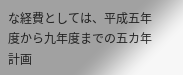な経費としては、平成五年度から九年度までの五カ年計画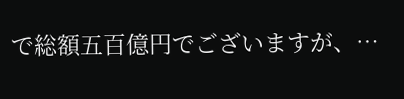で総額五百億円でございますが、…